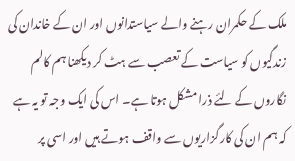ملک کے حکمران رہنے والے سیاستدانوں اور ان کے خاندان کی زندگیوں کو سیاست کے تعصب سے ہٹ کر دیکھنا ہم کالم نگاروں کے لئے ذرا مشکل ہوتا ہے۔ اس کی ایک وجہ تو یہ ہے کہ ہم ان کی کارگزاریوں سے واقف ہوتے ہیں اور اسی پر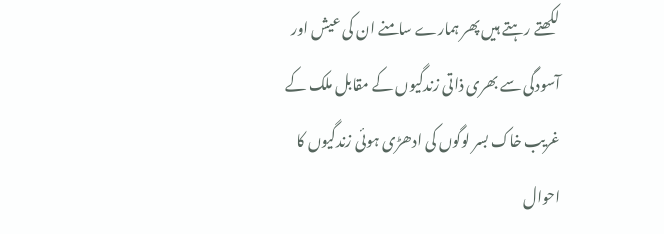لکھتے رہتے ہیں پھر ہمارے سامنے ان کی عیش اور آسودگی سے بھری ذاتی زندگیوں کے مقابل ملک کے غریب خاک بسر لوگوں کی ادھڑی ہوئی زندگیوں کا احوال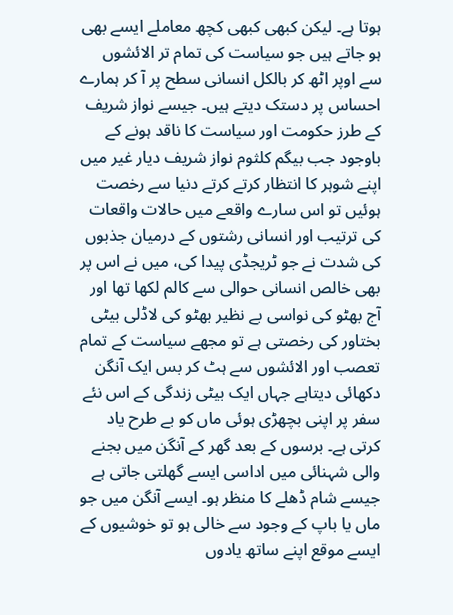ہوتا ہے۔ لیکن کبھی کبھی کچھ معاملے ایسے بھی ہو جاتے ہیں جو سیاست کی تمام تر الائشوں سے اوپر اٹھ کر بالکل انسانی سطح پر آ کر ہمارے احساس پر دستک دیتے ہیں۔ جیسے نواز شریف کے طرز حکومت اور سیاست کا ناقد ہونے کے باوجود جب بیگم کلثوم نواز شریف دیار غیر میں اپنے شوہر کا انتظار کرتے کرتے دنیا سے رخصت ہوئیں تو اس سارے واقعے میں حالات واقعات کی ترتیب اور انسانی رشتوں کے درمیان جذبوں کی شدت نے جو ٹریجڈی پیدا کی، میں نے اس پر بھی خالص انسانی حوالی سے کالم لکھا تھا اور آج بھٹو کی نواسی بے نظیر بھٹو کی لاڈلی بیٹی بختاور کی رخصتی ہے تو مجھے سیاست کے تمام تعصب اور الائشوں سے ہٹ کر بس ایک آنگن دکھائی دیتاہے جہاں ایک بیٹی زندگی کے اس نئے سفر پر اپنی بچھڑی ہوئی ماں کو بے طرح یاد کرتی ہے۔ برسوں کے بعد گھر کے آنگن میں بجنے والی شہنائی میں اداسی ایسے گھلتی جاتی ہے جیسے شام ڈھلے کا منظر ہو۔ ایسے آنگن میں جو ماں یا باپ کے وجود سے خالی ہو تو خوشیوں کے ایسے موقع اپنے ساتھ یادوں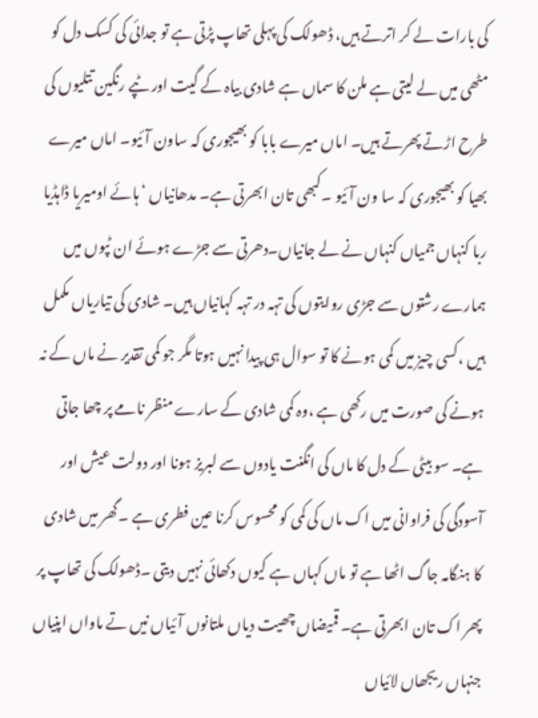کی بارات لے کر اترتے ہیں، ڈھولک کی پہلی تھاپ پڑتی ہے تو جدائی کی کسک دل کو مٹھی میں لے لیتی ہے ملن کا سماں ہے شادی بیاہ کے گیت اور ٹپے رنگین تتلیوں کی طرح اڑتے پھرتے ہیں۔ اماں میرے بابا کو بھیجوری کہ ساون آئیو۔ اماں میرے بھیا کو بھیجوری کہ سا ون آئیو ۔کبھی تان ابھرتی ہے۔ مدھانیاں ‘ ہائے اومیریا ڈاہڈیا ربا کنہاں جمیاں کنہاں نے لے جانیاں۔دھرتی سے جڑے ہوئے ان ٹپوں میں ہمارے رشتوں سے جڑی روایتوں کی تہہ در تہہ کہانیاں ہیں۔ شادی کی تیاریاں مکمل ہیں ،کسی چیز میں کمی ہونے کا تو سوال ہی پیدا نہیں ہوتا مگر جو کمی تقدیر نے ماں کے نہ ہونے کی صورت میں رکھی ہے ،وہ کمی شادی کے سارے منظر نامے پر چھا جاتی ہے۔ سو بیٹی کے دل کا ماں کی انگنت یادوں سے لبریز ہونا اور دولت عیش اور آسودگی کی فراوانی میں اک ماں کی کمی کو محسوس کرنا عین فطری ہے ۔گھر میں شادی کا ہنگامہ جاگ اٹھا ہے تو ماں کہاں ہے کیوں دکھائی نہیں دیتی ۔ڈھولک کی تھاپ پر پھر اک تان ابھرتی ہے۔ قمیضاں چھیت دیاں ملتانوں آئیاں نیں تے ماواں اپنیاں جنہاں ریجھاں لائیاں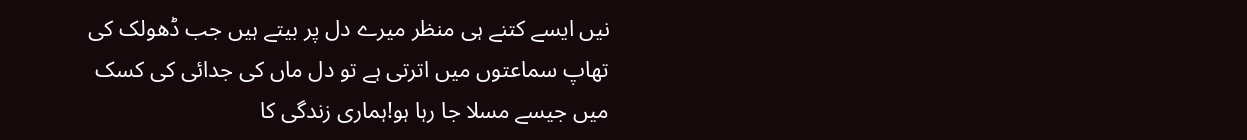نیں ایسے کتنے ہی منظر میرے دل پر بیتے ہیں جب ڈھولک کی تھاپ سماعتوں میں اترتی ہے تو دل ماں کی جدائی کی کسک میں جیسے مسلا جا رہا ہو!ہماری زندگی کا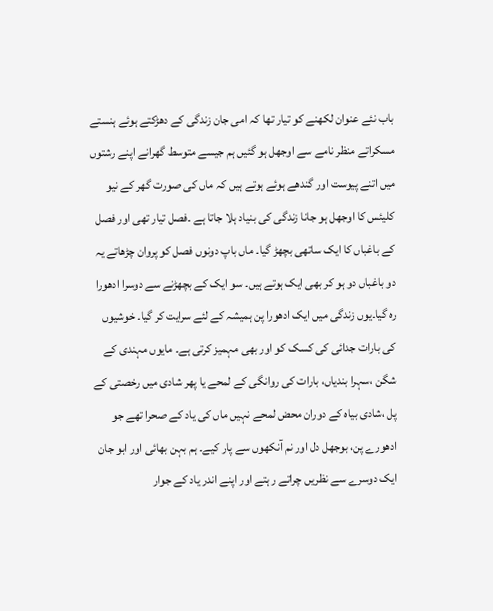باب نئے عنوان لکھنے کو تیار تھا کہ امی جان زندگی کے دھڑکتے ہوئے ہنستے مسکراتے منظر نامے سے اوجھل ہو گئیں ہم جیسے متوسط گھرانے اپنے رشتوں میں اتنے پیوست اور گندھے ہوئے ہوتے ہیں کہ ماں کی صورت گھر کے نیو کلیئس کا اوجھل ہو جانا زندگی کی بنیاد ہلا جاتا ہے ۔فصل تیار تھی اور فصل کے باغباں کا ایک ساتھی بچھڑ گیا۔ ماں باپ دونوں فصل کو پروان چڑھاتے یہ دو باغباں دو ہو کر بھی ایک ہوتے ہیں۔ سو ایک کے بچھڑنے سے دوسرا ادھورا رہ گیا۔یوں زندگی میں ایک ادھورا پن ہمیشہ کے لئے سرایت کر گیا۔ خوشیوں کی بارات جدائی کی کسک کو اور بھی مہمیز کرتی ہے۔ مایوں مہندی کے شگن ،سہرا بندیاں، بارات کی روانگی کے لمحے یا پھر شادی میں رخصتی کے پل ،شادی بیاہ کے دوران محض لمحے نہیں ماں کی یاد کے صحرا تھے جو ادھورے پن، بوجھل دل اور نم آنکھوں سے پار کیے۔ ہم بہن بھائی اور ابو جان ایک دوسرے سے نظریں چراتے ر ہتے اور اپنے اندر یاد کے جوار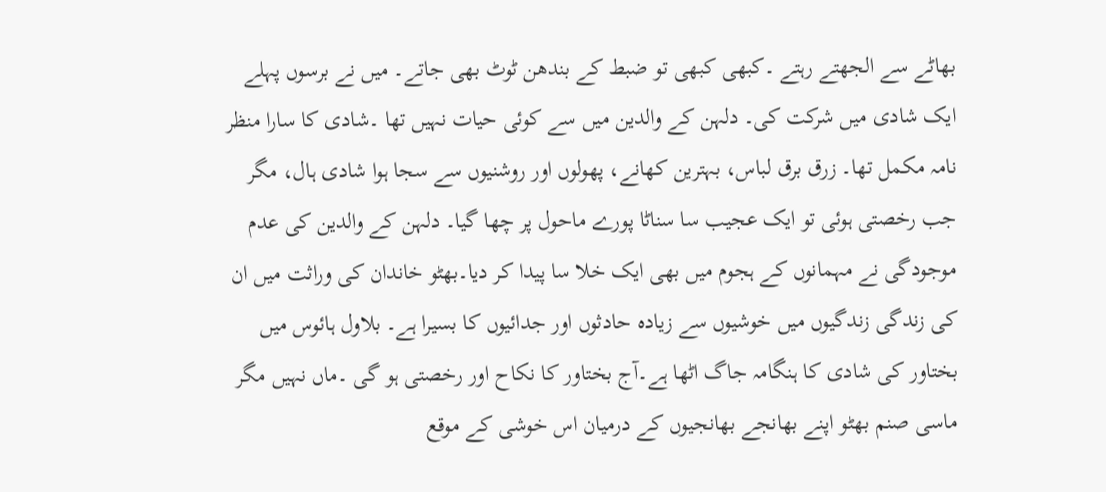بھاٹے سے الجھتے رہتے ۔کبھی کبھی تو ضبط کے بندھن ٹوٹ بھی جاتے۔ میں نے برسوں پہلے ایک شادی میں شرکت کی۔ دلہن کے والدین میں سے کوئی حیات نہیں تھا ۔شادی کا سارا منظر نامہ مکمل تھا۔ زرق برق لباس، بہترین کھانے، پھولوں اور روشنیوں سے سجا ہوا شادی ہال، مگر جب رخصتی ہوئی تو ایک عجیب سا سناٹا پورے ماحول پر چھا گیا۔ دلہن کے والدین کی عدم موجودگی نے مہمانوں کے ہجوم میں بھی ایک خلا سا پیدا کر دیا۔بھٹو خاندان کی وراثت میں ان کی زندگی زندگیوں میں خوشیوں سے زیادہ حادثوں اور جدائیوں کا بسیرا ہے۔ بلاول ہائوس میں بختاور کی شادی کا ہنگامہ جاگ اٹھا ہے۔آج بختاور کا نکاح اور رخصتی ہو گی ۔ماں نہیں مگر ماسی صنم بھٹو اپنے بھانجے بھانجیوں کے درمیان اس خوشی کے موقع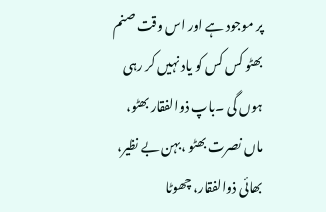پر موجود ہے اور اس وقت صنم بھٹو کس کس کو یاد نہیں کر رہی ہوں گی ۔باپ ذوالفقار بھٹو، ماں نصرت بھٹو ،بہن بے نظیر، بھائی ذوالفقار، چھوٹا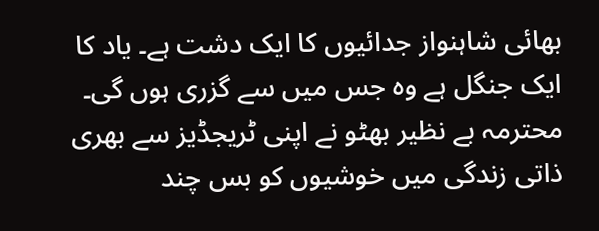بھائی شاہنواز جدائیوں کا ایک دشت ہے۔ یاد کا ایک جنگل ہے وہ جس میں سے گزری ہوں گی۔ محترمہ بے نظیر بھٹو نے اپنی ٹریجڈیز سے بھری ذاتی زندگی میں خوشیوں کو بس چند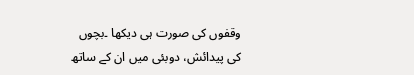وقفوں کی صورت ہی دیکھا ۔بچوں کی پیدائش، دوبئی میں ان کے ساتھ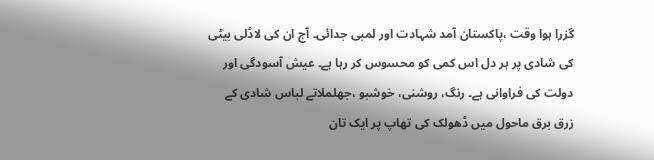گزرا ہوا وقت ،پاکستان آمد شہادت اور لمبی جدائی۔ آج ان کی لاڈلی بیٹی کی شادی پر ہر دل اس کمی کو محسوس کر رہا ہے۔ عیش آسودگی اور دولت کی فراوانی ہے۔ رنگ، روشنی، خوشبو ،جھلملاتے لباس شادی کے زرق برق ماحول میں ڈھولک کی تھاپ پر ایک تان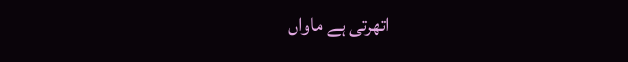اتھرتی ہے ماواں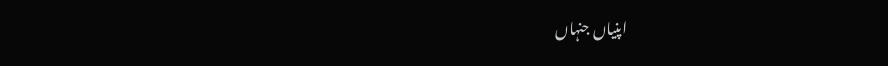اپنیاں جنہاں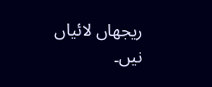ریجھاں لائیاں نیں۔